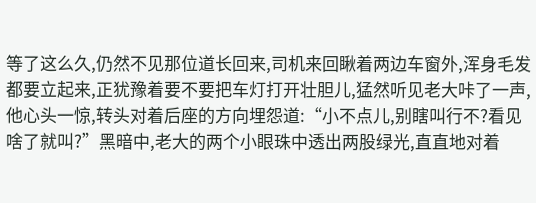等了这么久,仍然不见那位道长回来,司机来回瞅着两边车窗外,浑身毛发都要立起来,正犹豫着要不要把车灯打开壮胆儿,猛然听见老大咔了一声,他心头一惊,转头对着后座的方向埋怨道:“小不点儿,别瞎叫行不?看见啥了就叫?”黑暗中,老大的两个小眼珠中透出两股绿光,直直地对着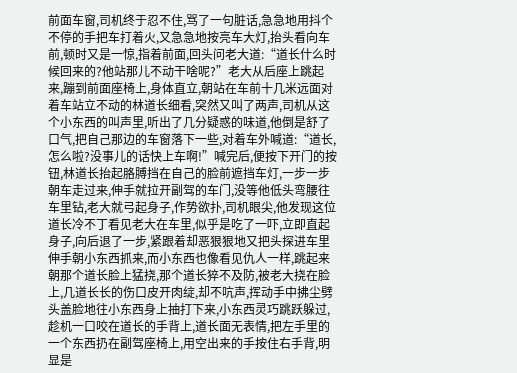前面车窗,司机终于忍不住,骂了一句脏话,急急地用抖个不停的手把车打着火,又急急地按亮车大灯,抬头看向车前,顿时又是一惊,指着前面,回头问老大道:“道长什么时候回来的?他站那儿不动干啥呢?”老大从后座上跳起来,蹦到前面座椅上,身体直立,朝站在车前十几米远面对着车站立不动的林道长细看,突然又叫了两声,司机从这个小东西的叫声里,听出了几分疑惑的味道,他倒是舒了口气,把自己那边的车窗落下一些,对着车外喊道:“道长,怎么啦?没事儿的话快上车啊!”喊完后,便按下开门的按钮,林道长抬起胳膊挡在自己的脸前遮挡车灯,一步一步朝车走过来,伸手就拉开副驾的车门,没等他低头弯腰往车里钻,老大就弓起身子,作势欲扑,司机眼尖,他发现这位道长冷不丁看见老大在车里,似乎是吃了一吓,立即直起身子,向后退了一步,紧跟着却恶狠狠地又把头探进车里伸手朝小东西抓来,而小东西也像看见仇人一样,跳起来朝那个道长脸上猛挠,那个道长猝不及防,被老大挠在脸上,几道长长的伤口皮开肉绽,却不吭声,挥动手中拂尘劈头盖脸地往小东西身上抽打下来,小东西灵巧跳跃躲过,趁机一口咬在道长的手背上,道长面无表情,把左手里的一个东西扔在副驾座椅上,用空出来的手按住右手背,明显是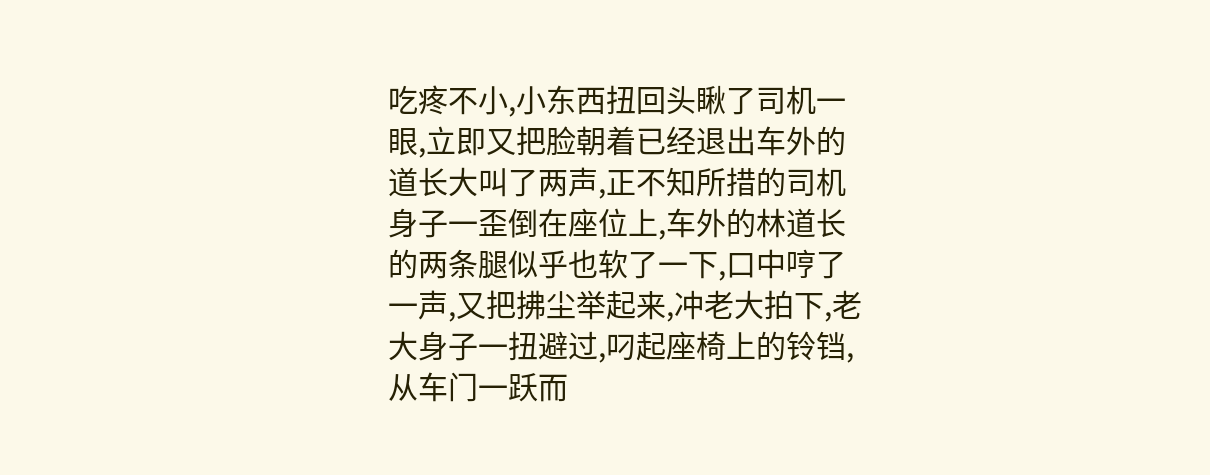吃疼不小,小东西扭回头瞅了司机一眼,立即又把脸朝着已经退出车外的道长大叫了两声,正不知所措的司机身子一歪倒在座位上,车外的林道长的两条腿似乎也软了一下,口中哼了一声,又把拂尘举起来,冲老大拍下,老大身子一扭避过,叼起座椅上的铃铛,从车门一跃而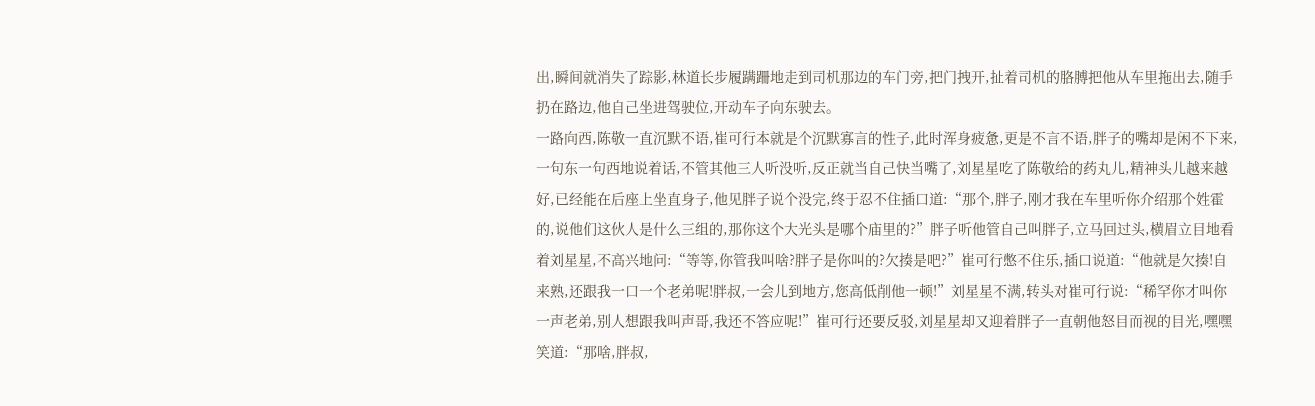出,瞬间就消失了踪影,林道长步履蹒跚地走到司机那边的车门旁,把门拽开,扯着司机的胳膊把他从车里拖出去,随手扔在路边,他自己坐进驾驶位,开动车子向东驶去。
一路向西,陈敬一直沉默不语,崔可行本就是个沉默寡言的性子,此时浑身疲惫,更是不言不语,胖子的嘴却是闲不下来,一句东一句西地说着话,不管其他三人听没听,反正就当自己快当嘴了,刘星星吃了陈敬给的药丸儿,精神头儿越来越好,已经能在后座上坐直身子,他见胖子说个没完,终于忍不住插口道:“那个,胖子,刚才我在车里听你介绍那个姓霍的,说他们这伙人是什么三组的,那你这个大光头是哪个庙里的?”胖子听他管自己叫胖子,立马回过头,横眉立目地看着刘星星,不高兴地问:“等等,你管我叫啥?胖子是你叫的?欠揍是吧?”崔可行憋不住乐,插口说道:“他就是欠揍!自来熟,还跟我一口一个老弟呢!胖叔,一会儿到地方,您高低削他一顿!”刘星星不满,转头对崔可行说:“稀罕你才叫你一声老弟,别人想跟我叫声哥,我还不答应呢!”崔可行还要反驳,刘星星却又迎着胖子一直朝他怒目而视的目光,嘿嘿笑道:“那啥,胖叔,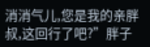消消气儿,您是我的亲胖叔,这回行了吧?”胖子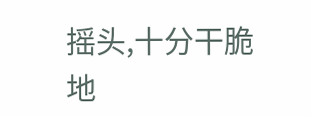摇头,十分干脆地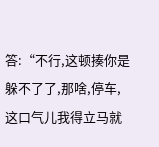答:“不行,这顿揍你是躲不了了,那啥,停车,这口气儿我得立马就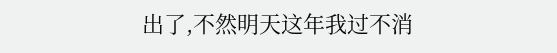出了,不然明天这年我过不消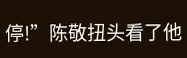停!”陈敬扭头看了他